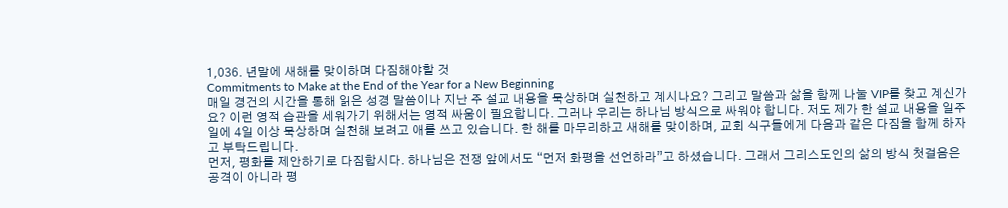1,036. 년말에 새해를 맞이하며 다짐해야할 것
Commitments to Make at the End of the Year for a New Beginning
매일 경건의 시간을 통해 읽은 성경 말씀이나 지난 주 설교 내용을 묵상하며 실천하고 계시나요? 그리고 말씀과 삶을 함께 나눌 VIP를 찾고 계신가요? 이런 영적 습관을 세워가기 위해서는 영적 싸움이 필요합니다. 그러나 우리는 하나님 방식으로 싸워야 합니다. 저도 제가 한 설교 내용을 일주일에 4일 이상 묵상하며 실천해 보려고 애를 쓰고 있습니다. 한 해를 마무리하고 새해를 맞이하며, 교회 식구들에게 다음과 같은 다짐을 함께 하자고 부탁드립니다.
먼저, 평화를 제안하기로 다짐합시다. 하나님은 전쟁 앞에서도 “먼저 화평을 선언하라”고 하셨습니다. 그래서 그리스도인의 삶의 방식 첫걸음은 공격이 아니라 평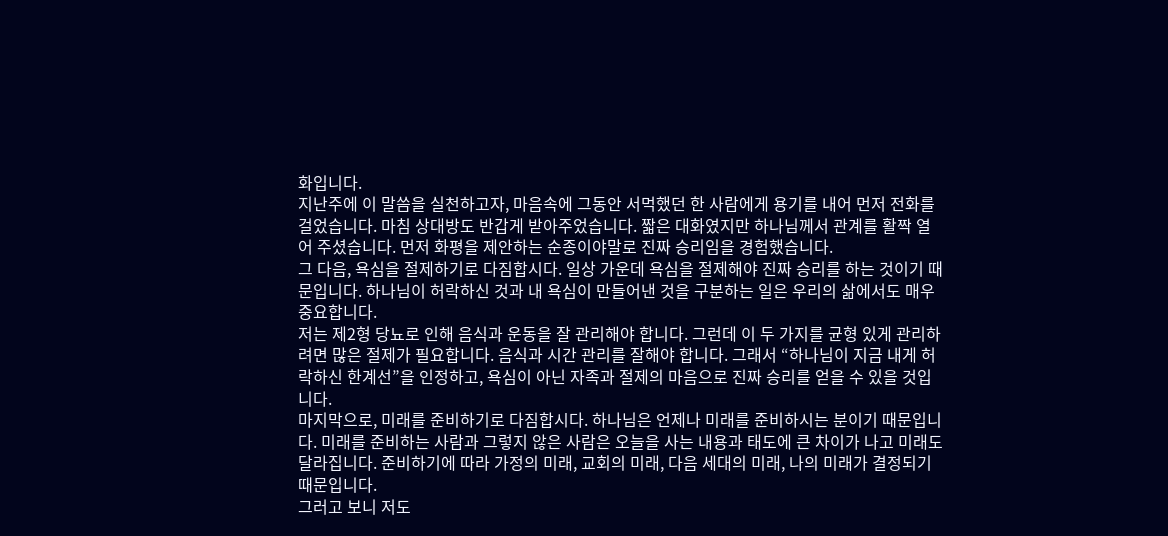화입니다.
지난주에 이 말씀을 실천하고자, 마음속에 그동안 서먹했던 한 사람에게 용기를 내어 먼저 전화를 걸었습니다. 마침 상대방도 반갑게 받아주었습니다. 짧은 대화였지만 하나님께서 관계를 활짝 열어 주셨습니다. 먼저 화평을 제안하는 순종이야말로 진짜 승리임을 경험했습니다.
그 다음, 욕심을 절제하기로 다짐합시다. 일상 가운데 욕심을 절제해야 진짜 승리를 하는 것이기 때문입니다. 하나님이 허락하신 것과 내 욕심이 만들어낸 것을 구분하는 일은 우리의 삶에서도 매우 중요합니다.
저는 제2형 당뇨로 인해 음식과 운동을 잘 관리해야 합니다. 그런데 이 두 가지를 균형 있게 관리하려면 많은 절제가 필요합니다. 음식과 시간 관리를 잘해야 합니다. 그래서 “하나님이 지금 내게 허락하신 한계선”을 인정하고, 욕심이 아닌 자족과 절제의 마음으로 진짜 승리를 얻을 수 있을 것입니다.
마지막으로, 미래를 준비하기로 다짐합시다. 하나님은 언제나 미래를 준비하시는 분이기 때문입니다. 미래를 준비하는 사람과 그렇지 않은 사람은 오늘을 사는 내용과 태도에 큰 차이가 나고 미래도 달라집니다. 준비하기에 따라 가정의 미래, 교회의 미래, 다음 세대의 미래, 나의 미래가 결정되기 때문입니다.
그러고 보니 저도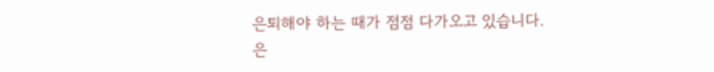은퇴해야 하는 때가 점점 다가오고 있습니다. 은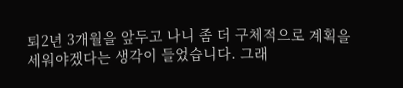퇴2년 3개월을 앞두고 나니 좀 더 구체적으로 계획을 세워야겠다는 생각이 들었습니다. 그래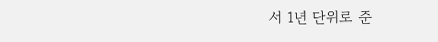서 1년 단위로 준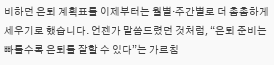비하던 은퇴 계획표를 이제부터는 월별·주간별로 더 촘촘하게 세우기로 했습니다. 언젠가 말씀드렸던 것처럼, “은퇴 준비는 빠를수록 은퇴를 잘할 수 있다”는 가르침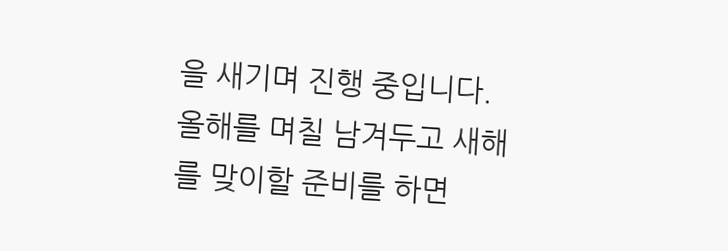을 새기며 진행 중입니다.
올해를 며칠 남겨두고 새해를 맞이할 준비를 하면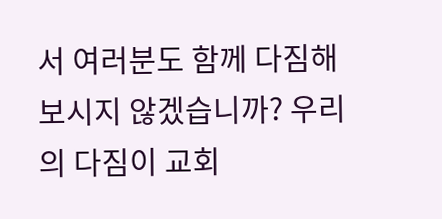서 여러분도 함께 다짐해 보시지 않겠습니까? 우리의 다짐이 교회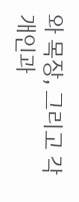와 목장, 그리고 각 개인과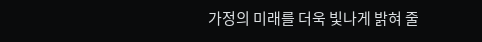가정의 미래를 더욱 빛나게 밝혀 줄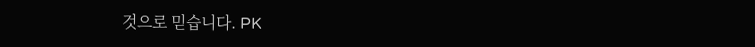것으로 믿습니다. PK